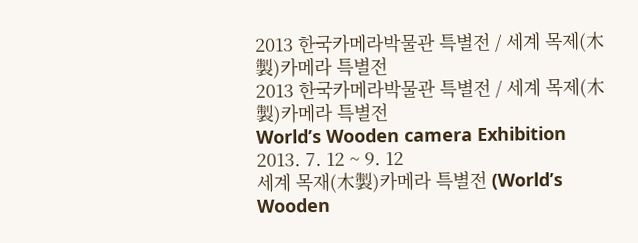2013 한국카메라박물관 특별전 / 세계 목제(木製)카메라 특별전
2013 한국카메라박물관 특별전 / 세계 목제(木製)카메라 특별전
World’s Wooden camera Exhibition
2013. 7. 12 ~ 9. 12
세계 목재(木製)카메라 특별전 (World’s Wooden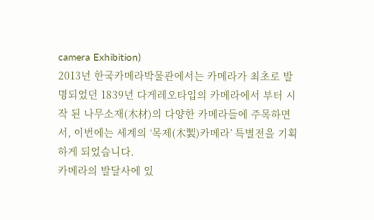camera Exhibition)
2013년 한국카메라박물관에서는 카메라가 최초로 발명되었던 1839년 다게레오타입의 카메라에서 부터 시작 된 나무소재(木材)의 다양한 카메라들에 주목하면서, 이번에는 세계의 ‘목제(木製)카메라’ 특별전을 기획하게 되었습니다.
카메라의 발달사에 있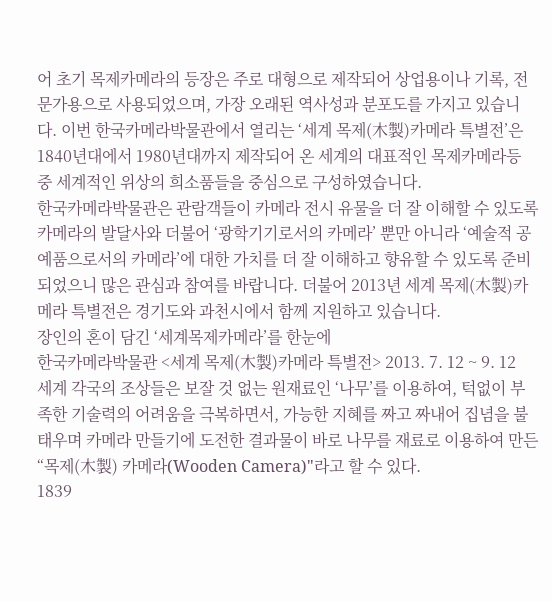어 초기 목제카메라의 등장은 주로 대형으로 제작되어 상업용이나 기록, 전문가용으로 사용되었으며, 가장 오래된 역사성과 분포도를 가지고 있습니다. 이번 한국카메라박물관에서 열리는 ‘세계 목제(木製)카메라 특별전’은 1840년대에서 1980년대까지 제작되어 온 세계의 대표적인 목제카메라등 중 세계적인 위상의 희소품들을 중심으로 구성하였습니다.
한국카메라박물관은 관람객들이 카메라 전시 유물을 더 잘 이해할 수 있도록 카메라의 발달사와 더불어 ‘광학기기로서의 카메라’ 뿐만 아니라 ‘예술적 공예품으로서의 카메라’에 대한 가치를 더 잘 이해하고 향유할 수 있도록 준비되었으니 많은 관심과 참여를 바랍니다. 더불어 2013년 세계 목제(木製)카메라 특별전은 경기도와 과천시에서 함께 지원하고 있습니다.
장인의 혼이 담긴 ‘세계목제카메라’를 한눈에
한국카메라박물관 <세계 목제(木製)카메라 특별전> 2013. 7. 12 ~ 9. 12
세계 각국의 조상들은 보잘 것 없는 원재료인 ‘나무’를 이용하여, 턱없이 부족한 기술력의 어려움을 극복하면서, 가능한 지혜를 짜고 짜내어 집념을 불태우며 카메라 만들기에 도전한 결과물이 바로 나무를 재료로 이용하여 만든 “목제(木製) 카메라(Wooden Camera)"라고 할 수 있다.
1839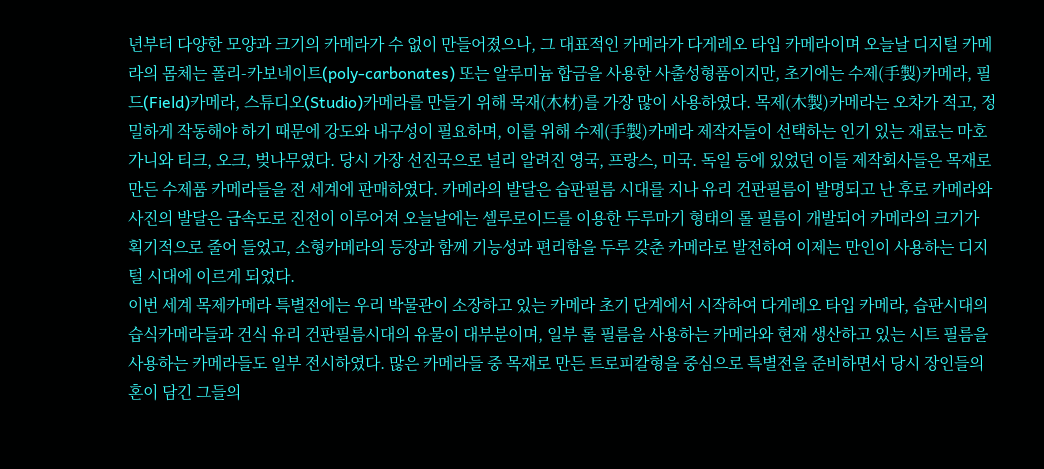년부터 다양한 모양과 크기의 카메라가 수 없이 만들어졌으나, 그 대표적인 카메라가 다게레오 타입 카메라이며 오늘날 디지털 카메라의 몸체는 폴리-카보네이트(poly-carbonates) 또는 알루미늄 합금을 사용한 사출성형품이지만, 초기에는 수제(手製)카메라, 필드(Field)카메라, 스튜디오(Studio)카메라를 만들기 위해 목재(木材)를 가장 많이 사용하였다. 목제(木製)카메라는 오차가 적고, 정밀하게 작동해야 하기 때문에 강도와 내구성이 필요하며, 이를 위해 수제(手製)카메라 제작자들이 선택하는 인기 있는 재료는 마호가니와 티크, 오크, 벚나무였다. 당시 가장 선진국으로 널리 알려진 영국, 프랑스, 미국. 독일 등에 있었던 이들 제작회사들은 목재로 만든 수제품 카메라들을 전 세계에 판매하였다. 카메라의 발달은 습판필름 시대를 지나 유리 건판필름이 발명되고 난 후로 카메라와 사진의 발달은 급속도로 진전이 이루어져 오늘날에는 셀루로이드를 이용한 두루마기 형태의 롤 필름이 개발되어 카메라의 크기가 획기적으로 줄어 들었고, 소형카메라의 등장과 함께 기능성과 편리함을 두루 갖춘 카메라로 발전하여 이제는 만인이 사용하는 디지털 시대에 이르게 되었다.
이번 세계 목제카메라 특별전에는 우리 박물관이 소장하고 있는 카메라 초기 단계에서 시작하여 다게레오 타입 카메라, 습판시대의 습식카메라들과 건식 유리 건판필름시대의 유물이 대부분이며, 일부 롤 필름을 사용하는 카메라와 현재 생산하고 있는 시트 필름을 사용하는 카메라들도 일부 전시하였다. 많은 카메라들 중 목재로 만든 트로피칼형을 중심으로 특별전을 준비하면서 당시 장인들의 혼이 담긴 그들의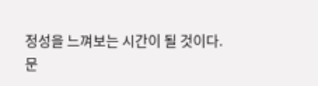정성을 느껴보는 시간이 될 것이다.
문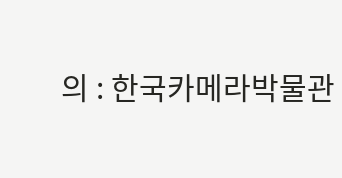의 : 한국카메라박물관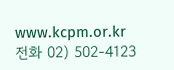www.kcpm.or.kr
전화 02) 502-4123